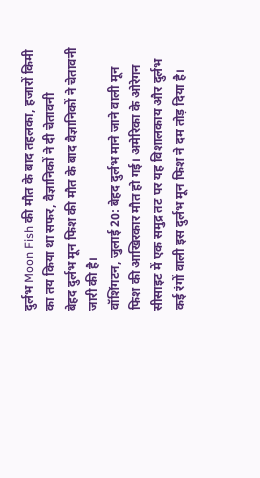दुर्लभ Moon Fish की मौत के बाद तहलका, हजारों किमी का तय किया था सफर, वैज्ञानिकों ने दी चेतावनी
बेहद दुर्लभ मून फिश की मौत के बाद वैज्ञानिकों ने चेतावनी जारी की है।
वॉशिंगटन, जुलाई 20: बेहद दुर्लभ माने जाने वाली मून फिश की आखिरकार मौत हो गई। अमेरिका के ओरेगन सीसाइट में एक समुद्र तट पर यह विशालकाय और दुर्लभ कई रंगों वाली इस दुर्लभ मून फिश ने दम तोड़ दिया है।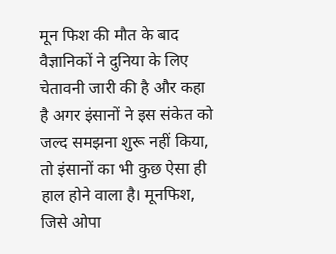मून फिश की मौत के बाद वैज्ञानिकों ने दुनिया के लिए चेतावनी जारी की है और कहा है अगर इंसानों ने इस संकेत को जल्द समझना शुरू नहीं किया, तो इंसानों का भी कुछ ऐसा ही हाल होने वाला है। मूनफिश, जिसे ओपा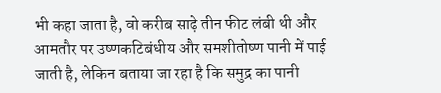भी कहा जाता है, वो करीब साढ़े तीन फीट लंबी थी और आमतौर पर उष्णकटिबंधीय और समशीतोष्ण पानी में पाई जाती है, लेकिन बताया जा रहा है कि समुद्र का पानी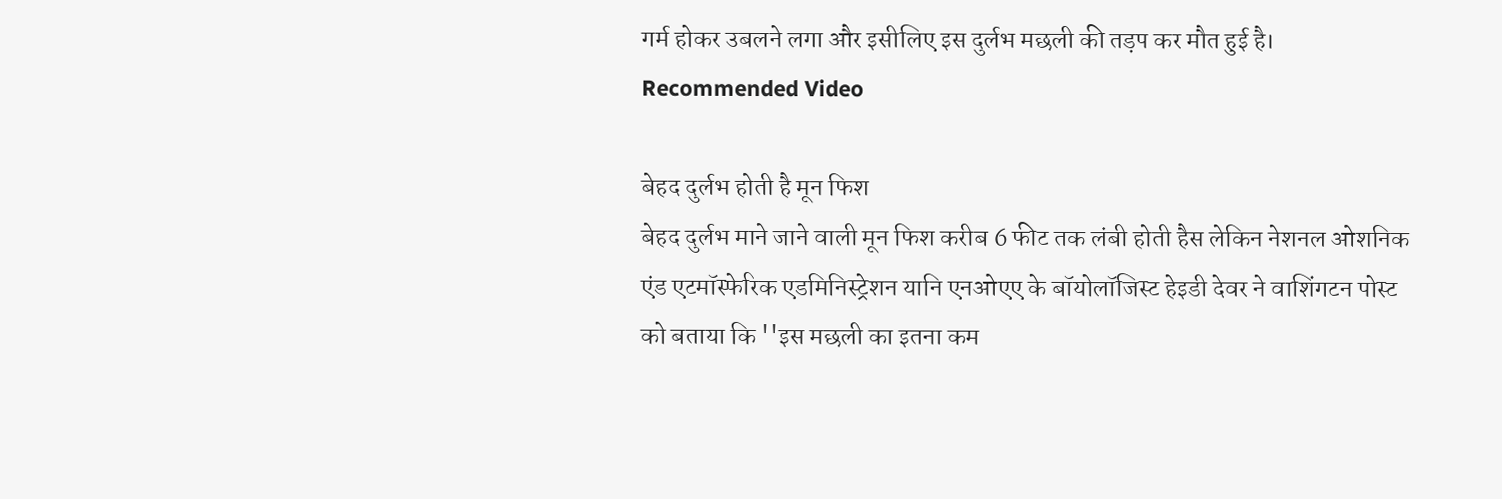गर्म होकर उबलने लगा और इसीलिए इस दुर्लभ मछली की तड़प कर मौत हुई है।
Recommended Video

बेहद दुर्लभ होती है मून फिश
बेहद दुर्लभ माने जाने वाली मून फिश करीब 6 फीट तक लंबी होती हैस लेकिन नेशनल ओशनिक एंड एटमॉस्फेरिक एडमिनिस्ट्रेशन यानि एनओएए के बॉयोलॉजिस्ट हेइडी देवर ने वाशिंगटन पोस्ट को बताया कि ''इस मछली का इतना कम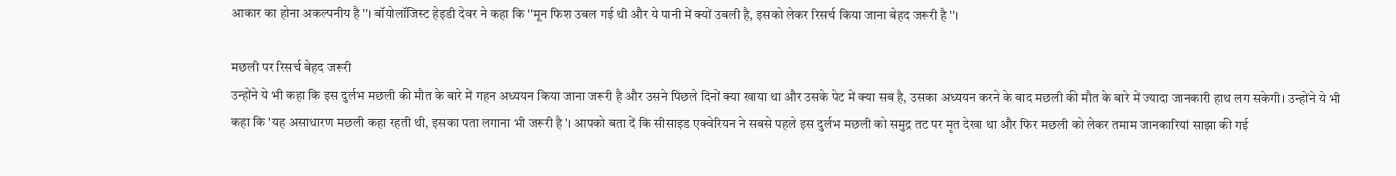आकार का होना अकल्पनीय है''। बॉयोलॉजिस्ट हेइडी देवर ने कहा कि ''मून फिश उबल गई थी और ये पानी में क्यों उबली है, इसको लेकर रिसर्च किया जाना बेहद जरूरी है''।

मछली पर रिसर्च बेहद जरूरी
उन्होंने ये भी कहा कि इस दुर्लभ मछली की मौत के बारे में गहन अध्ययन किया जाना जरूरी है और उसने पिछले दिनों क्या खाया था और उसके पेट में क्या सब है, उसका अध्ययन करने के बाद मछली की मौत के बारे में ज्यादा जानकारी हाथ लग सकेगी। उन्होंने ये भी कहा कि 'यह असाधारण मछली कहा रहती थी, इसका पता लगाना भी जरूरी है'। आपको बता दें कि सीसाइड एक्वेरियन ने सबसे पहले इस दुर्लभ मछली को समुद्र तट पर मृत देखा था और फिर मछली को लेकर तमाम जानकारियां साझा की गई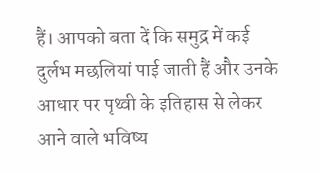हैं। आपको बता दें कि समुद्र में कई दुर्लभ मछलियां पाई जाती हैं और उनके आधार पर पृथ्वी के इतिहास से लेकर आने वाले भविष्य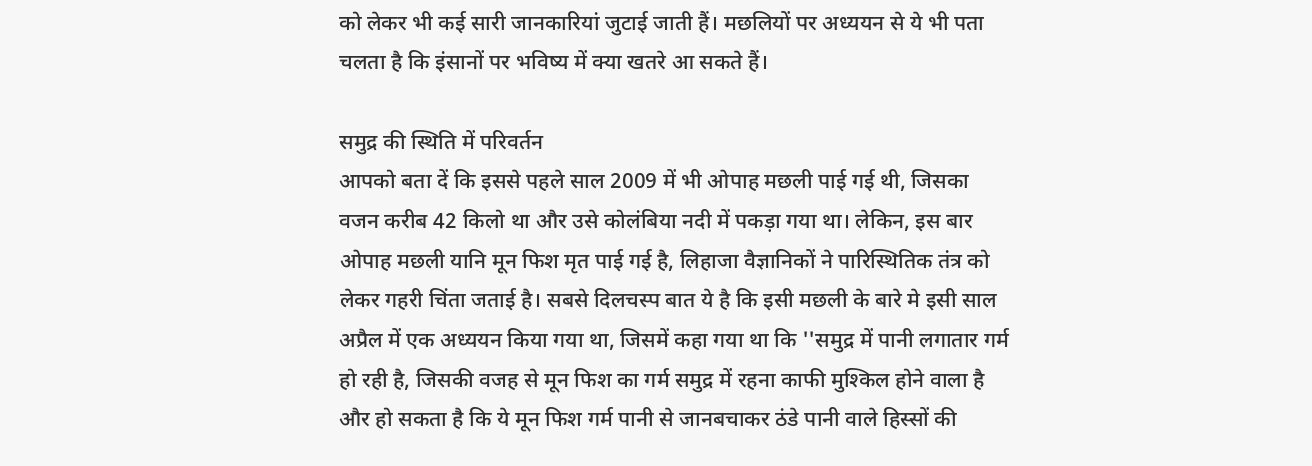को लेकर भी कई सारी जानकारियां जुटाई जाती हैं। मछलियों पर अध्ययन से ये भी पता चलता है कि इंसानों पर भविष्य में क्या खतरे आ सकते हैं।

समुद्र की स्थिति में परिवर्तन
आपको बता दें कि इससे पहले साल 2009 में भी ओपाह मछली पाई गई थी, जिसका वजन करीब 42 किलो था और उसे कोलंबिया नदी में पकड़ा गया था। लेकिन, इस बार ओपाह मछली यानि मून फिश मृत पाई गई है, लिहाजा वैज्ञानिकों ने पारिस्थितिक तंत्र को लेकर गहरी चिंता जताई है। सबसे दिलचस्प बात ये है कि इसी मछली के बारे मे इसी साल अप्रैल में एक अध्ययन किया गया था, जिसमें कहा गया था कि ''समुद्र में पानी लगातार गर्म हो रही है, जिसकी वजह से मून फिश का गर्म समुद्र में रहना काफी मुश्किल होने वाला है और हो सकता है कि ये मून फिश गर्म पानी से जानबचाकर ठंडे पानी वाले हिस्सों की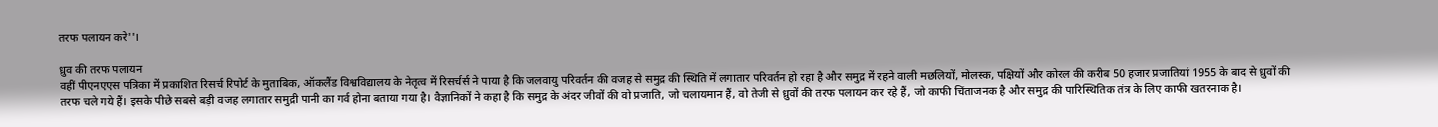तरफ पलायन करे''।

ध्रुव की तरफ पलायन
वहीं पीएनएएस पत्रिका में प्रकाशित रिसर्च रिपोर्ट के मुताबिक, ऑकलैंड विश्वविद्यालय के नेतृत्व में रिसर्चर्स ने पाया है कि जलवायु परिवर्तन की वजह से समुद्र की स्थिति में लगातार परिवर्तन हो रहा है और समुद्र में रहने वाली मछलियों, मोलस्क, पक्षियों और कोरल की करीब 50 हजार प्रजातियां 1955 के बाद से ध्रुवों की तरफ चले गये हैं। इसके पीछे सबसे बड़ी वजह लगातार समुद्री पानी का गर्व होना बताया गया है। वैज्ञानिकों ने कहा है कि समुद्र के अंदर जीवों की वो प्रजाति, जो चलायमान हैं, वो तेजी से ध्रुवों की तरफ पलायन कर रहे हैं, जो काफी चिंताजनक है और समुद्र की पारिस्थितिक तंत्र के लिए काफी खतरनाक है।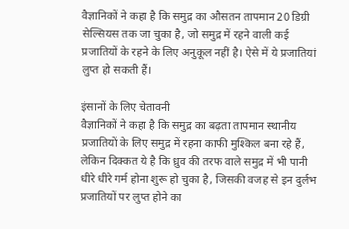वैज्ञानिकों ने कहा है कि समुद्र का औसतन तापमान 20 डिग्री सेल्सियस तक जा चुका है, जो समुद्र में रहने वाली कई प्रजातियों के रहने के लिए अनुकूल नहीं है। ऐसे में ये प्रजातियां लुप्त हो सकती हैं।

इंसानों के लिए चेतावनी
वैज्ञानिकों ने कहा है कि समुद्र का बढ़ता तापमान स्थानीय प्रजातियों के लिए समुद्र में रहना काफी मुश्किल बना रहे हैं, लेकिन दिक्कत ये है कि ध्रुव की तरफ वाले समुद्र में भी पानी धीरे धीरे गर्म होना शुरू हो चुका है, जिसकी वजह से इन दुर्लभ प्रजातियों पर लुप्त होने का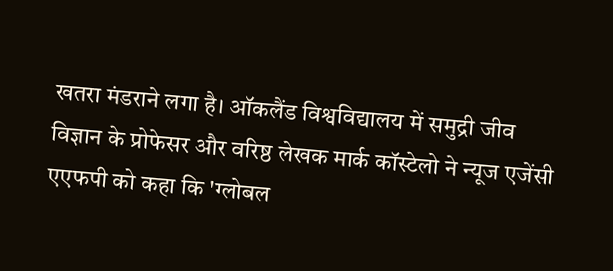खतरा मंडराने लगा है। ऑकलैंड विश्वविद्यालय में समुद्री जीव विज्ञान के प्रोफेसर और वरिष्ठ लेखक मार्क कॉस्टेलो ने न्यूज एजेंसी एएफपी को कहा कि 'ग्लोबल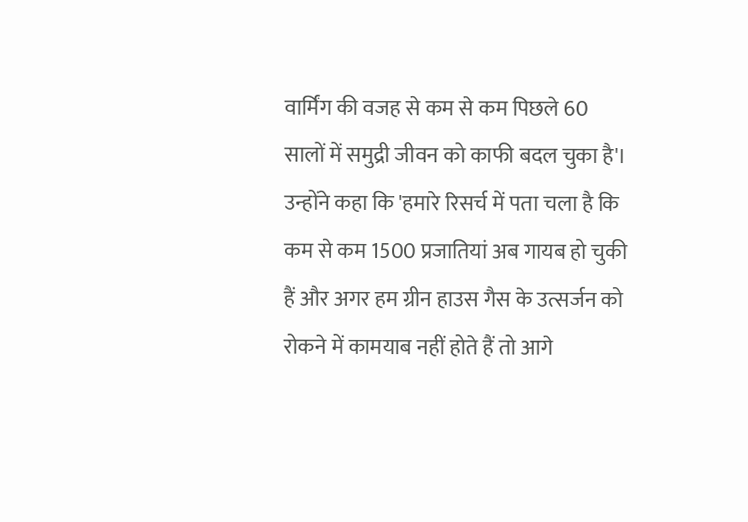वार्मिंग की वजह से कम से कम पिछले 60 सालों में समुद्री जीवन को काफी बदल चुका है'। उन्होंने कहा कि 'हमारे रिसर्च में पता चला है कि कम से कम 1500 प्रजातियां अब गायब हो चुकी हैं और अगर हम ग्रीन हाउस गैस के उत्सर्जन को रोकने में कामयाब नहीं होते हैं तो आगे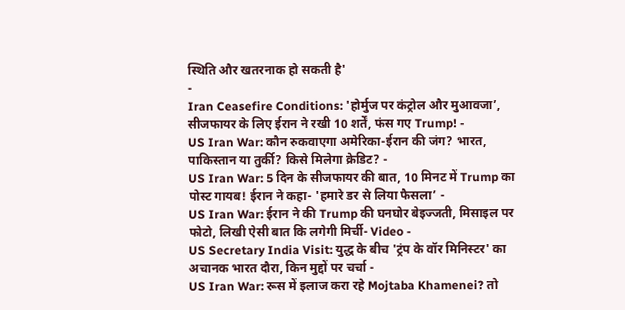स्थिति और खतरनाक हो सकती है'
-
Iran Ceasefire Conditions: 'होर्मुज पर कंट्रोल और मुआवजा’, सीजफायर के लिए ईरान ने रखी 10 शर्तें, फंस गए Trump! -
US Iran War: कौन रुकवाएगा अमेरिका-ईरान की जंग? भारत, पाकिस्तान या तुर्की? किसे मिलेगा क्रेडिट? -
US Iran War: 5 दिन के सीजफायर की बात, 10 मिनट में Trump का पोस्ट गायब! ईरान ने कहा- 'हमारे डर से लिया फैसला’ -
US Iran War: ईरान ने की Trump की घनघोर बेइज्जती, मिसाइल पर फोटो, लिखी ऐसी बात कि लगेगी मिर्ची- Video -
US Secretary India Visit: युद्ध के बीच 'ट्रंप के वॉर मिनिस्टर' का अचानक भारत दौरा, किन मुद्दों पर चर्चा -
US Iran War: रूस में इलाज करा रहे Mojtaba Khamenei? तो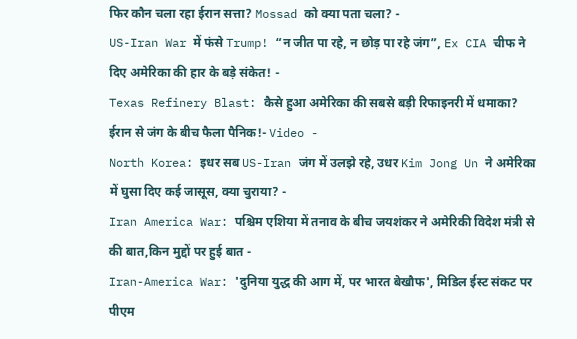फिर कौन चला रहा ईरान सत्ता? Mossad को क्या पता चला? -
US-Iran War में फंसे Trump! “न जीत पा रहे, न छोड़ पा रहे जंग”, Ex CIA चीफ ने दिए अमेरिका की हार के बड़े संकेत! -
Texas Refinery Blast: कैसे हुआ अमेरिका की सबसे बड़ी रिफाइनरी में धमाका? ईरान से जंग के बीच फैला पैनिक!- Video -
North Korea: इधर सब US-Iran जंग में उलझे रहे, उधर Kim Jong Un ने अमेरिका में घुसा दिए कई जासूस, क्या चुराया? -
Iran America War: पश्चिम एशिया में तनाव के बीच जयशंकर ने अमेरिकी विदेश मंत्री से की बात,किन मुद्दों पर हुई बात -
Iran-America War: 'दुनिया युद्ध की आग में, पर भारत बेखौफ', मिडिल ईस्ट संकट पर पीएम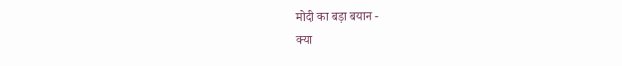मोदी का बड़ा बयान -
क्या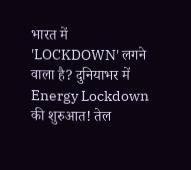भारत में 'LOCKDOWN' लगने वाला है? दुनियाभर में Energy Lockdown की शुरुआत! तेल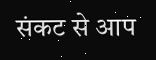संकट से आप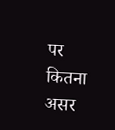पर कितना असर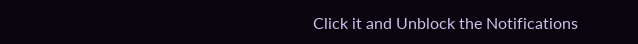Click it and Unblock the Notifications